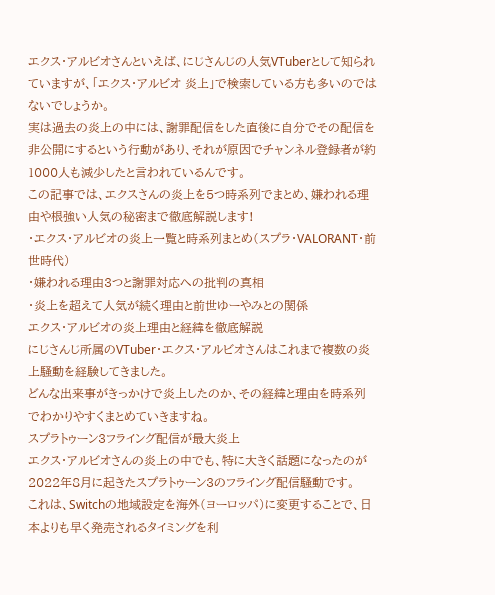エクス・アルビオさんといえば、にじさんじの人気VTuberとして知られていますが、「エクス・アルビオ 炎上」で検索している方も多いのではないでしょうか。
実は過去の炎上の中には、謝罪配信をした直後に自分でその配信を非公開にするという行動があり、それが原因でチャンネル登録者が約1000人も減少したと言われているんです。
この記事では、エクスさんの炎上を5つ時系列でまとめ、嫌われる理由や根強い人気の秘密まで徹底解説します!
・エクス・アルビオの炎上一覧と時系列まとめ(スプラ・VALORANT・前世時代)
・嫌われる理由3つと謝罪対応への批判の真相
・炎上を超えて人気が続く理由と前世ゆーやみとの関係
エクス・アルビオの炎上理由と経緯を徹底解説
にじさんじ所属のVTuber・エクス・アルビオさんはこれまで複数の炎上騒動を経験してきました。
どんな出来事がきっかけで炎上したのか、その経緯と理由を時系列でわかりやすくまとめていきますね。
スプラトゥーン3フライング配信が最大炎上
エクス・アルビオさんの炎上の中でも、特に大きく話題になったのが2022年8月に起きたスプラトゥーン3のフライング配信騒動です。
これは、Switchの地域設定を海外(ヨーロッパ)に変更することで、日本よりも早く発売されるタイミングを利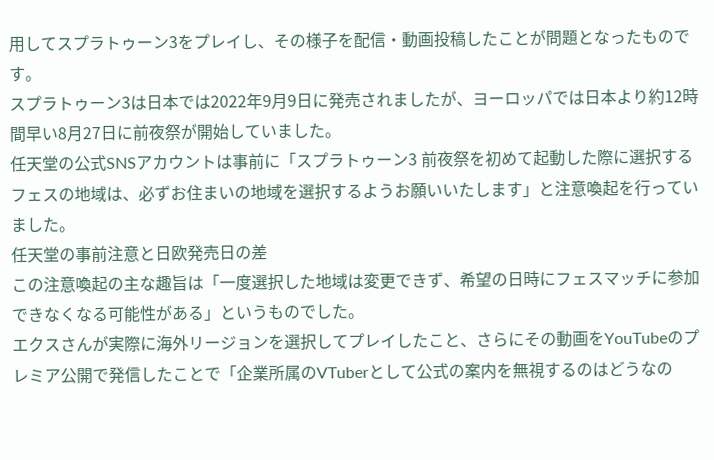用してスプラトゥーン3をプレイし、その様子を配信・動画投稿したことが問題となったものです。
スプラトゥーン3は日本では2022年9月9日に発売されましたが、ヨーロッパでは日本より約12時間早い8月27日に前夜祭が開始していました。
任天堂の公式SNSアカウントは事前に「スプラトゥーン3 前夜祭を初めて起動した際に選択するフェスの地域は、必ずお住まいの地域を選択するようお願いいたします」と注意喚起を行っていました。
任天堂の事前注意と日欧発売日の差
この注意喚起の主な趣旨は「一度選択した地域は変更できず、希望の日時にフェスマッチに参加できなくなる可能性がある」というものでした。
エクスさんが実際に海外リージョンを選択してプレイしたこと、さらにその動画をYouTubeのプレミア公開で発信したことで「企業所属のVTuberとして公式の案内を無視するのはどうなの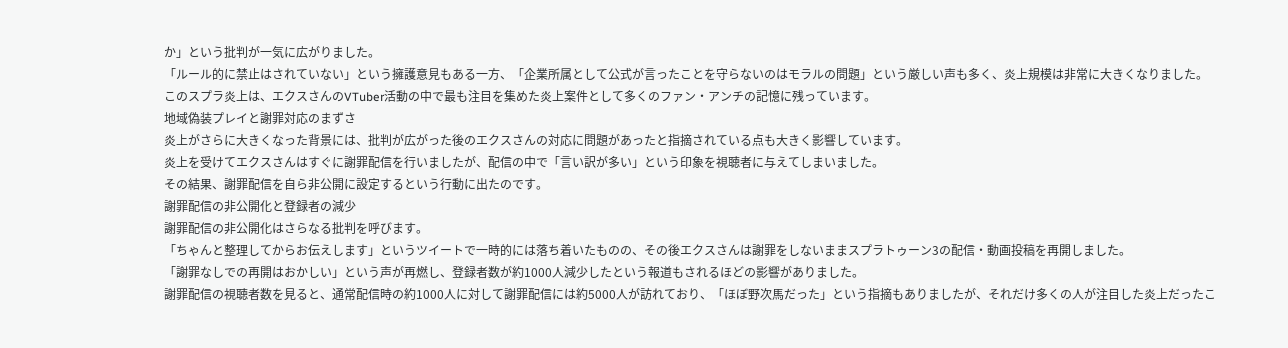か」という批判が一気に広がりました。
「ルール的に禁止はされていない」という擁護意見もある一方、「企業所属として公式が言ったことを守らないのはモラルの問題」という厳しい声も多く、炎上規模は非常に大きくなりました。
このスプラ炎上は、エクスさんのVTuber活動の中で最も注目を集めた炎上案件として多くのファン・アンチの記憶に残っています。
地域偽装プレイと謝罪対応のまずさ
炎上がさらに大きくなった背景には、批判が広がった後のエクスさんの対応に問題があったと指摘されている点も大きく影響しています。
炎上を受けてエクスさんはすぐに謝罪配信を行いましたが、配信の中で「言い訳が多い」という印象を視聴者に与えてしまいました。
その結果、謝罪配信を自ら非公開に設定するという行動に出たのです。
謝罪配信の非公開化と登録者の減少
謝罪配信の非公開化はさらなる批判を呼びます。
「ちゃんと整理してからお伝えします」というツイートで一時的には落ち着いたものの、その後エクスさんは謝罪をしないままスプラトゥーン3の配信・動画投稿を再開しました。
「謝罪なしでの再開はおかしい」という声が再燃し、登録者数が約1000人減少したという報道もされるほどの影響がありました。
謝罪配信の視聴者数を見ると、通常配信時の約1000人に対して謝罪配信には約5000人が訪れており、「ほぼ野次馬だった」という指摘もありましたが、それだけ多くの人が注目した炎上だったこ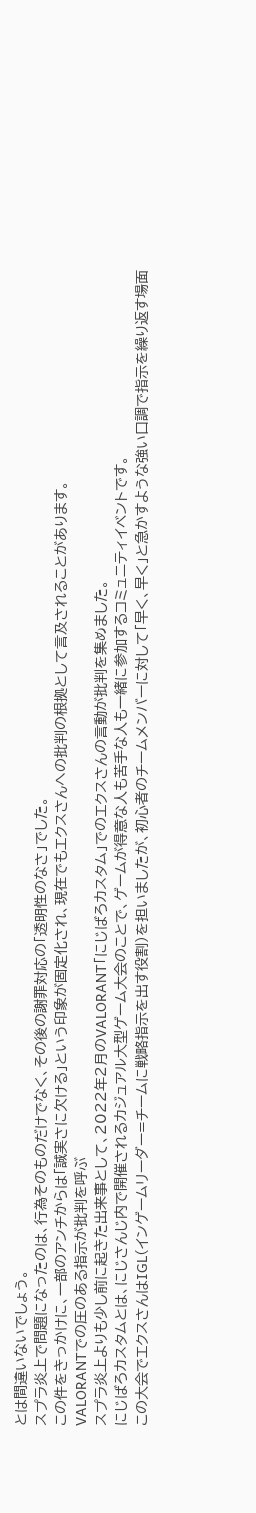とは間違いないでしょう。
スプラ炎上で問題になったのは、行為そのものだけでなく、その後の謝罪対応の「透明性のなさ」でした。
この件をきっかけに、一部のアンチからは「誠実さに欠ける」という印象が固定化され、現在でもエクスさんへの批判の根拠として言及されることがあります。
VALORANTでの圧のある指示が批判を呼ぶ
スプラ炎上よりも少し前に起きた出来事として、2022年2月のVALORANT「にじばろカスタム」でのエクスさんの言動が批判を集めました。
にじばろカスタムとは、にじさんじ内で開催されるカジュアル大型ゲーム大会のことで、ゲームが得意な人も苦手な人も一緒に参加するコミュニティイベントです。
この大会でエクスさんはIGL(インゲームリーダー=チームに戦略指示を出す役割)を担いましたが、初心者のチームメンバーに対して「早く、早く」と急かすような強い口調で指示を繰り返す場面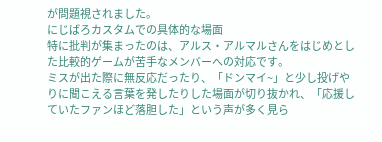が問題視されました。
にじばろカスタムでの具体的な場面
特に批判が集まったのは、アルス・アルマルさんをはじめとした比較的ゲームが苦手なメンバーへの対応です。
ミスが出た際に無反応だったり、「ドンマイ~」と少し投げやりに聞こえる言葉を発したりした場面が切り抜かれ、「応援していたファンほど落胆した」という声が多く見ら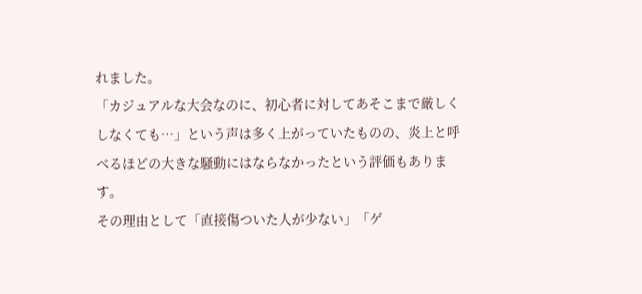れました。
「カジュアルな大会なのに、初心者に対してあそこまで厳しくしなくても…」という声は多く上がっていたものの、炎上と呼べるほどの大きな騒動にはならなかったという評価もあります。
その理由として「直接傷ついた人が少ない」「ゲ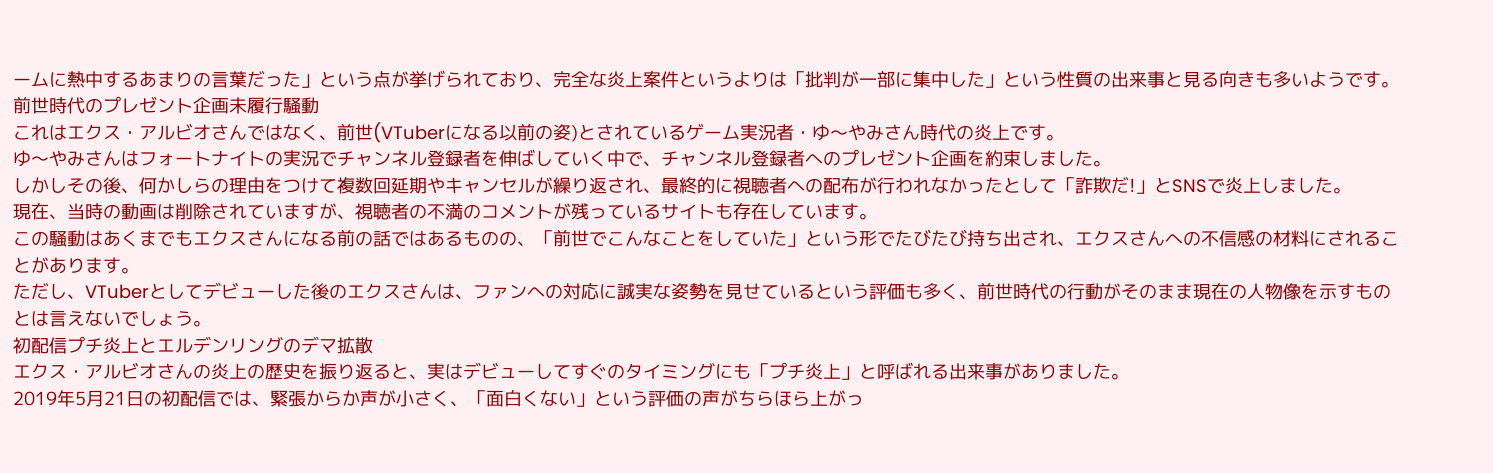ームに熱中するあまりの言葉だった」という点が挙げられており、完全な炎上案件というよりは「批判が一部に集中した」という性質の出来事と見る向きも多いようです。
前世時代のプレゼント企画未履行騒動
これはエクス・アルビオさんではなく、前世(VTuberになる以前の姿)とされているゲーム実況者・ゆ〜やみさん時代の炎上です。
ゆ〜やみさんはフォートナイトの実況でチャンネル登録者を伸ばしていく中で、チャンネル登録者へのプレゼント企画を約束しました。
しかしその後、何かしらの理由をつけて複数回延期やキャンセルが繰り返され、最終的に視聴者への配布が行われなかったとして「詐欺だ!」とSNSで炎上しました。
現在、当時の動画は削除されていますが、視聴者の不満のコメントが残っているサイトも存在しています。
この騒動はあくまでもエクスさんになる前の話ではあるものの、「前世でこんなことをしていた」という形でたびたび持ち出され、エクスさんへの不信感の材料にされることがあります。
ただし、VTuberとしてデビューした後のエクスさんは、ファンへの対応に誠実な姿勢を見せているという評価も多く、前世時代の行動がそのまま現在の人物像を示すものとは言えないでしょう。
初配信プチ炎上とエルデンリングのデマ拡散
エクス・アルビオさんの炎上の歴史を振り返ると、実はデビューしてすぐのタイミングにも「プチ炎上」と呼ばれる出来事がありました。
2019年5月21日の初配信では、緊張からか声が小さく、「面白くない」という評価の声がちらほら上がっ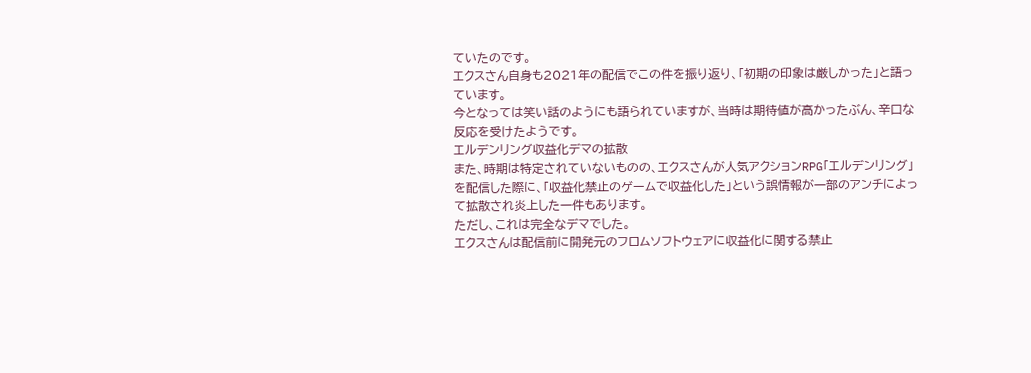ていたのです。
エクスさん自身も2021年の配信でこの件を振り返り、「初期の印象は厳しかった」と語っています。
今となっては笑い話のようにも語られていますが、当時は期待値が高かったぶん、辛口な反応を受けたようです。
エルデンリング収益化デマの拡散
また、時期は特定されていないものの、エクスさんが人気アクションRPG「エルデンリング」を配信した際に、「収益化禁止のゲームで収益化した」という誤情報が一部のアンチによって拡散され炎上した一件もあります。
ただし、これは完全なデマでした。
エクスさんは配信前に開発元のフロムソフトウェアに収益化に関する禁止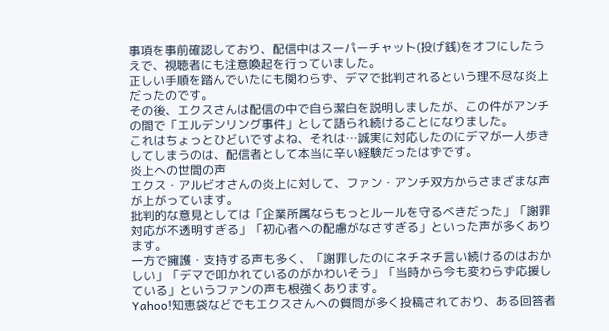事項を事前確認しており、配信中はスーパーチャット(投げ銭)をオフにしたうえで、視聴者にも注意喚起を行っていました。
正しい手順を踏んでいたにも関わらず、デマで批判されるという理不尽な炎上だったのです。
その後、エクスさんは配信の中で自ら潔白を説明しましたが、この件がアンチの間で「エルデンリング事件」として語られ続けることになりました。
これはちょっとひどいですよね、それは…誠実に対応したのにデマが一人歩きしてしまうのは、配信者として本当に辛い経験だったはずです。
炎上への世間の声
エクス・アルビオさんの炎上に対して、ファン・アンチ双方からさまざまな声が上がっています。
批判的な意見としては「企業所属ならもっとルールを守るべきだった」「謝罪対応が不透明すぎる」「初心者への配慮がなさすぎる」といった声が多くあります。
一方で擁護・支持する声も多く、「謝罪したのにネチネチ言い続けるのはおかしい」「デマで叩かれているのがかわいそう」「当時から今も変わらず応援している」というファンの声も根強くあります。
Yahoo!知恵袋などでもエクスさんへの質問が多く投稿されており、ある回答者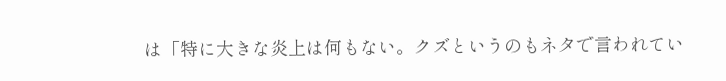は「特に大きな炎上は何もない。クズというのもネタで言われてい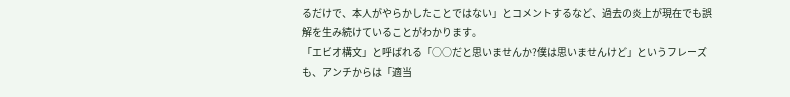るだけで、本人がやらかしたことではない」とコメントするなど、過去の炎上が現在でも誤解を生み続けていることがわかります。
「エビオ構文」と呼ばれる「○○だと思いませんか?僕は思いませんけど」というフレーズも、アンチからは「適当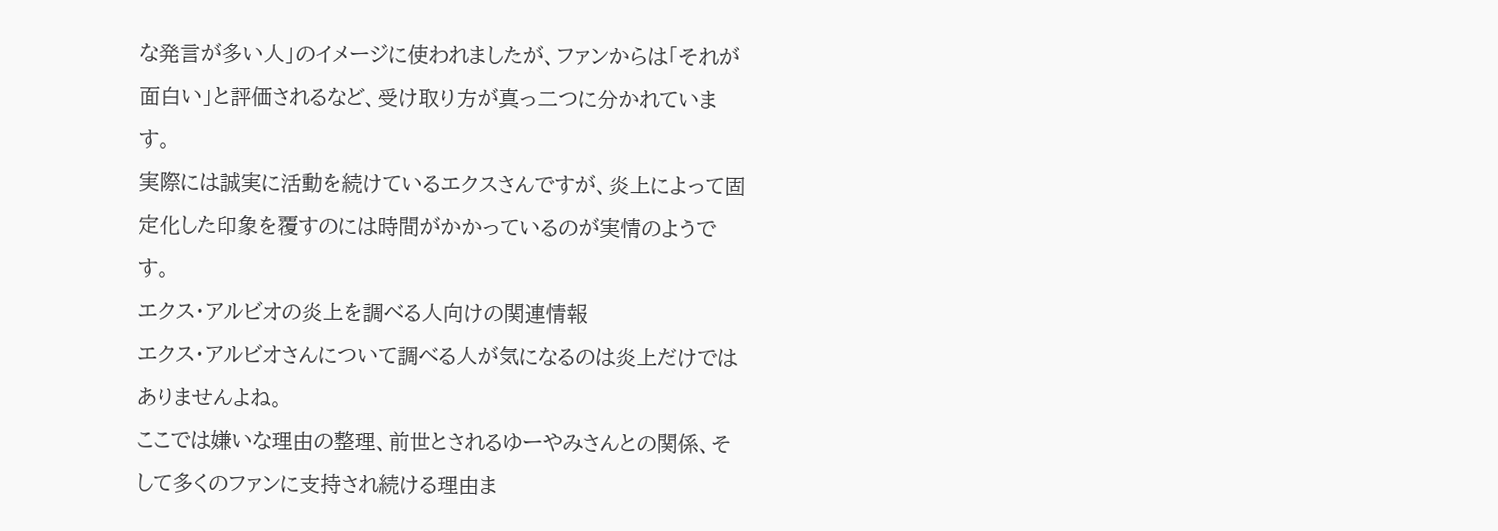な発言が多い人」のイメージに使われましたが、ファンからは「それが面白い」と評価されるなど、受け取り方が真っ二つに分かれています。
実際には誠実に活動を続けているエクスさんですが、炎上によって固定化した印象を覆すのには時間がかかっているのが実情のようです。
エクス・アルビオの炎上を調べる人向けの関連情報
エクス・アルビオさんについて調べる人が気になるのは炎上だけではありませんよね。
ここでは嫌いな理由の整理、前世とされるゆーやみさんとの関係、そして多くのファンに支持され続ける理由ま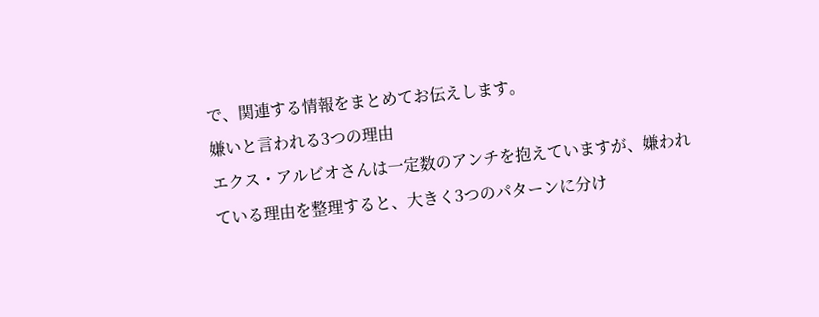で、関連する情報をまとめてお伝えします。
嫌いと言われる3つの理由
エクス・アルビオさんは一定数のアンチを抱えていますが、嫌われている理由を整理すると、大きく3つのパターンに分け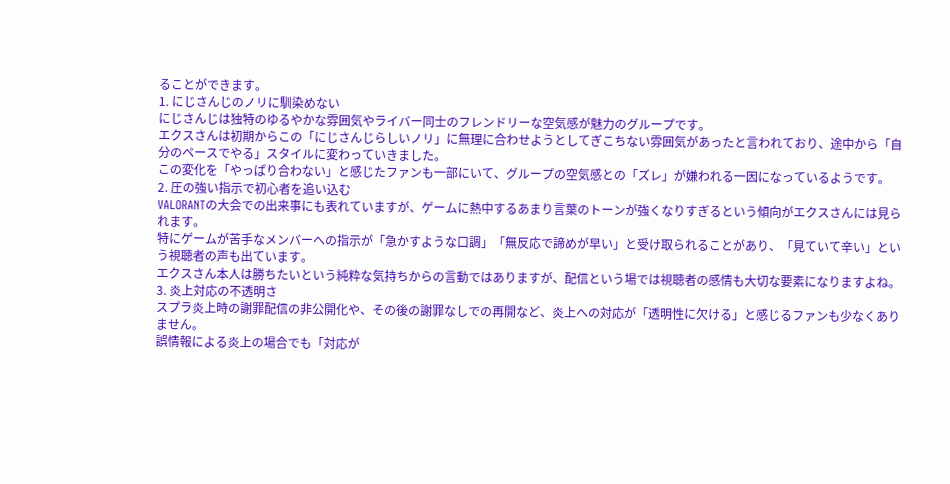ることができます。
1. にじさんじのノリに馴染めない
にじさんじは独特のゆるやかな雰囲気やライバー同士のフレンドリーな空気感が魅力のグループです。
エクスさんは初期からこの「にじさんじらしいノリ」に無理に合わせようとしてぎこちない雰囲気があったと言われており、途中から「自分のペースでやる」スタイルに変わっていきました。
この変化を「やっぱり合わない」と感じたファンも一部にいて、グループの空気感との「ズレ」が嫌われる一因になっているようです。
2. 圧の強い指示で初心者を追い込む
VALORANTの大会での出来事にも表れていますが、ゲームに熱中するあまり言葉のトーンが強くなりすぎるという傾向がエクスさんには見られます。
特にゲームが苦手なメンバーへの指示が「急かすような口調」「無反応で諦めが早い」と受け取られることがあり、「見ていて辛い」という視聴者の声も出ています。
エクスさん本人は勝ちたいという純粋な気持ちからの言動ではありますが、配信という場では視聴者の感情も大切な要素になりますよね。
3. 炎上対応の不透明さ
スプラ炎上時の謝罪配信の非公開化や、その後の謝罪なしでの再開など、炎上への対応が「透明性に欠ける」と感じるファンも少なくありません。
誤情報による炎上の場合でも「対応が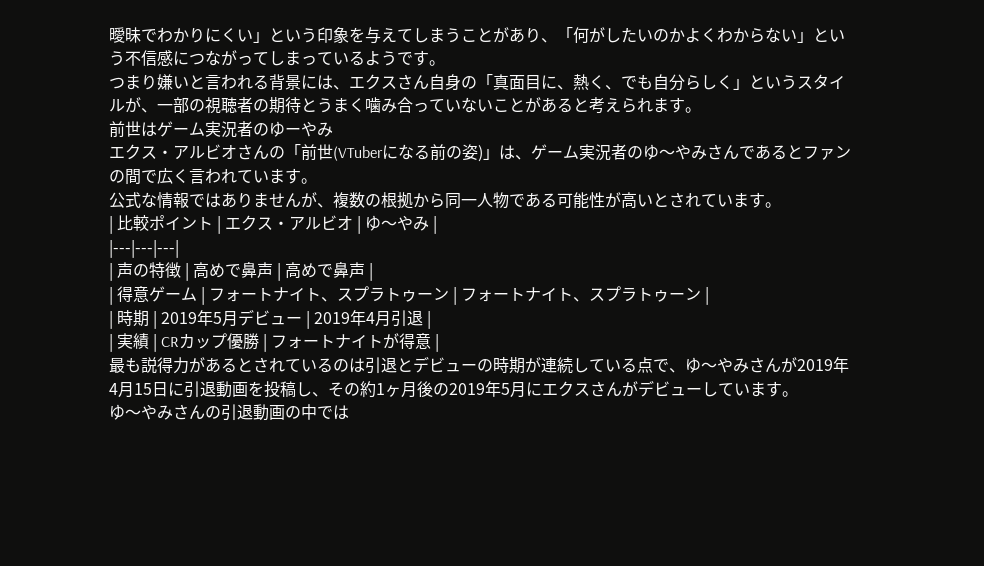曖昧でわかりにくい」という印象を与えてしまうことがあり、「何がしたいのかよくわからない」という不信感につながってしまっているようです。
つまり嫌いと言われる背景には、エクスさん自身の「真面目に、熱く、でも自分らしく」というスタイルが、一部の視聴者の期待とうまく噛み合っていないことがあると考えられます。
前世はゲーム実況者のゆーやみ
エクス・アルビオさんの「前世(VTuberになる前の姿)」は、ゲーム実況者のゆ〜やみさんであるとファンの間で広く言われています。
公式な情報ではありませんが、複数の根拠から同一人物である可能性が高いとされています。
| 比較ポイント | エクス・アルビオ | ゆ〜やみ |
|---|---|---|
| 声の特徴 | 高めで鼻声 | 高めで鼻声 |
| 得意ゲーム | フォートナイト、スプラトゥーン | フォートナイト、スプラトゥーン |
| 時期 | 2019年5月デビュー | 2019年4月引退 |
| 実績 | CRカップ優勝 | フォートナイトが得意 |
最も説得力があるとされているのは引退とデビューの時期が連続している点で、ゆ〜やみさんが2019年4月15日に引退動画を投稿し、その約1ヶ月後の2019年5月にエクスさんがデビューしています。
ゆ〜やみさんの引退動画の中では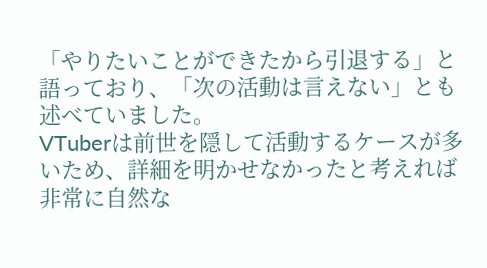「やりたいことができたから引退する」と語っており、「次の活動は言えない」とも述べていました。
VTuberは前世を隠して活動するケースが多いため、詳細を明かせなかったと考えれば非常に自然な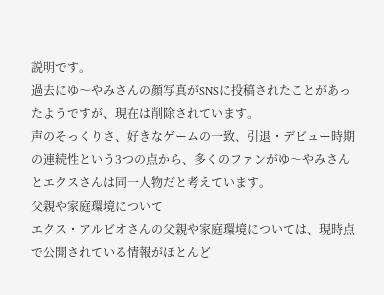説明です。
過去にゆ〜やみさんの顔写真がSNSに投稿されたことがあったようですが、現在は削除されています。
声のそっくりさ、好きなゲームの一致、引退・デビュー時期の連続性という3つの点から、多くのファンがゆ〜やみさんとエクスさんは同一人物だと考えています。
父親や家庭環境について
エクス・アルビオさんの父親や家庭環境については、現時点で公開されている情報がほとんど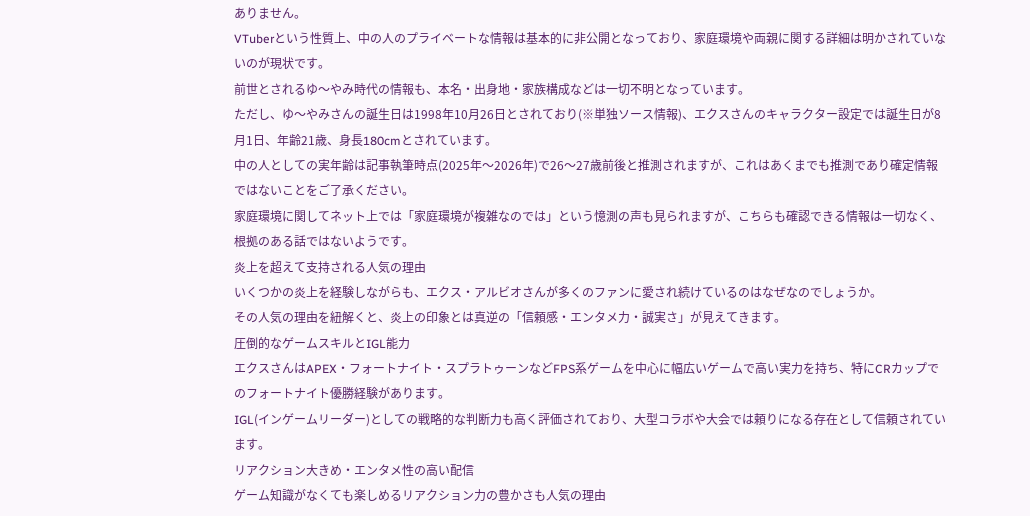ありません。
VTuberという性質上、中の人のプライベートな情報は基本的に非公開となっており、家庭環境や両親に関する詳細は明かされていないのが現状です。
前世とされるゆ〜やみ時代の情報も、本名・出身地・家族構成などは一切不明となっています。
ただし、ゆ〜やみさんの誕生日は1998年10月26日とされており(※単独ソース情報)、エクスさんのキャラクター設定では誕生日が8月1日、年齢21歳、身長180cmとされています。
中の人としての実年齢は記事執筆時点(2025年〜2026年)で26〜27歳前後と推測されますが、これはあくまでも推測であり確定情報ではないことをご了承ください。
家庭環境に関してネット上では「家庭環境が複雑なのでは」という憶測の声も見られますが、こちらも確認できる情報は一切なく、根拠のある話ではないようです。
炎上を超えて支持される人気の理由
いくつかの炎上を経験しながらも、エクス・アルビオさんが多くのファンに愛され続けているのはなぜなのでしょうか。
その人気の理由を紐解くと、炎上の印象とは真逆の「信頼感・エンタメ力・誠実さ」が見えてきます。
圧倒的なゲームスキルとIGL能力
エクスさんはAPEX・フォートナイト・スプラトゥーンなどFPS系ゲームを中心に幅広いゲームで高い実力を持ち、特にCRカップでのフォートナイト優勝経験があります。
IGL(インゲームリーダー)としての戦略的な判断力も高く評価されており、大型コラボや大会では頼りになる存在として信頼されています。
リアクション大きめ・エンタメ性の高い配信
ゲーム知識がなくても楽しめるリアクション力の豊かさも人気の理由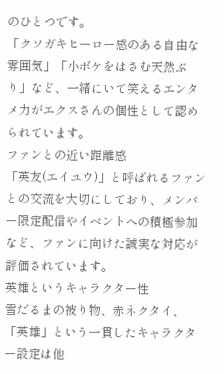のひとつです。
「クソガキヒーロー感のある自由な雰囲気」「小ボケをはさむ天然ぶり」など、一緒にいて笑えるエンタメ力がエクスさんの個性として認められています。
ファンとの近い距離感
「英友(エイユウ)」と呼ばれるファンとの交流を大切にしており、メンバー限定配信やイベントへの積極参加など、ファンに向けた誠実な対応が評価されています。
英雄というキャラクター性
雪だるまの被り物、赤ネクタイ、「英雄」という一貫したキャラクター設定は他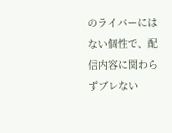のライバーにはない個性で、配信内容に関わらずブレない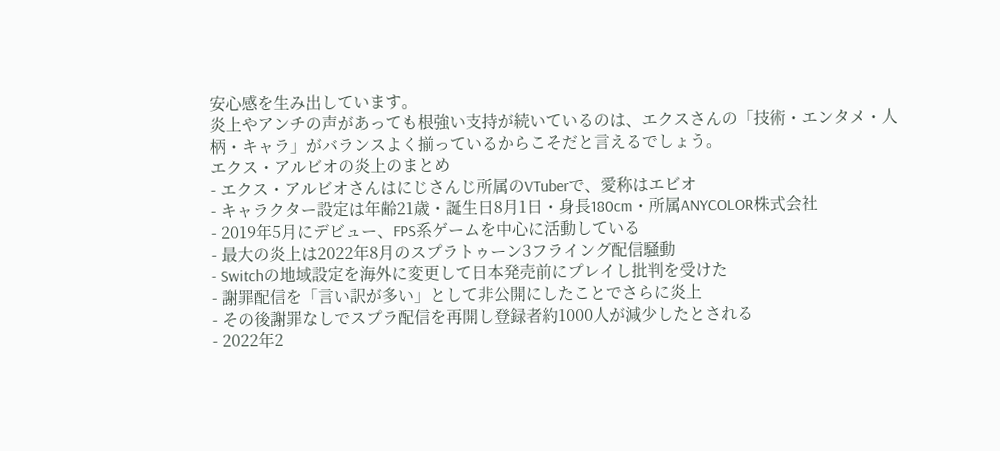安心感を生み出しています。
炎上やアンチの声があっても根強い支持が続いているのは、エクスさんの「技術・エンタメ・人柄・キャラ」がバランスよく揃っているからこそだと言えるでしょう。
エクス・アルビオの炎上のまとめ
- エクス・アルビオさんはにじさんじ所属のVTuberで、愛称はエビオ
- キャラクター設定は年齢21歳・誕生日8月1日・身長180cm・所属ANYCOLOR株式会社
- 2019年5月にデビュー、FPS系ゲームを中心に活動している
- 最大の炎上は2022年8月のスプラトゥーン3フライング配信騒動
- Switchの地域設定を海外に変更して日本発売前にプレイし批判を受けた
- 謝罪配信を「言い訳が多い」として非公開にしたことでさらに炎上
- その後謝罪なしでスプラ配信を再開し登録者約1000人が減少したとされる
- 2022年2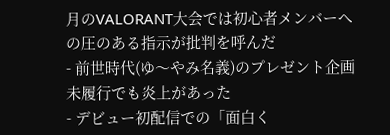月のVALORANT大会では初心者メンバーへの圧のある指示が批判を呼んだ
- 前世時代(ゆ〜やみ名義)のプレゼント企画未履行でも炎上があった
- デビュー初配信での「面白く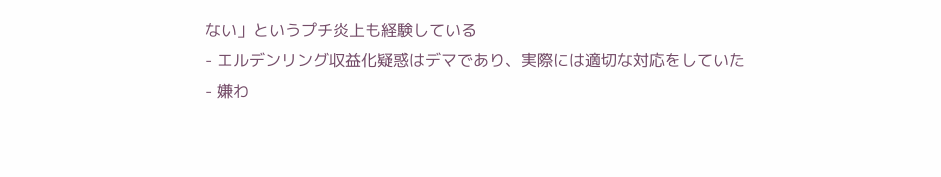ない」というプチ炎上も経験している
- エルデンリング収益化疑惑はデマであり、実際には適切な対応をしていた
- 嫌わ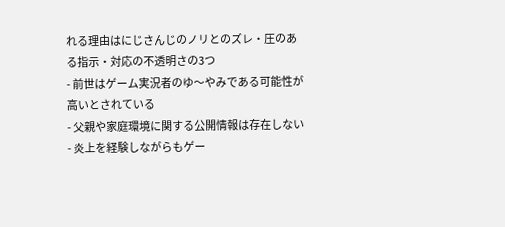れる理由はにじさんじのノリとのズレ・圧のある指示・対応の不透明さの3つ
- 前世はゲーム実況者のゆ〜やみである可能性が高いとされている
- 父親や家庭環境に関する公開情報は存在しない
- 炎上を経験しながらもゲー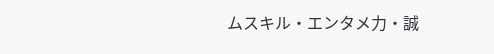ムスキル・エンタメ力・誠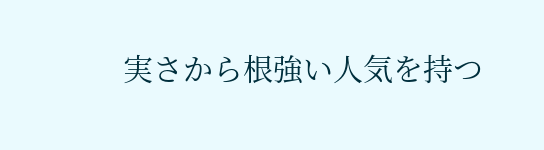実さから根強い人気を持つ